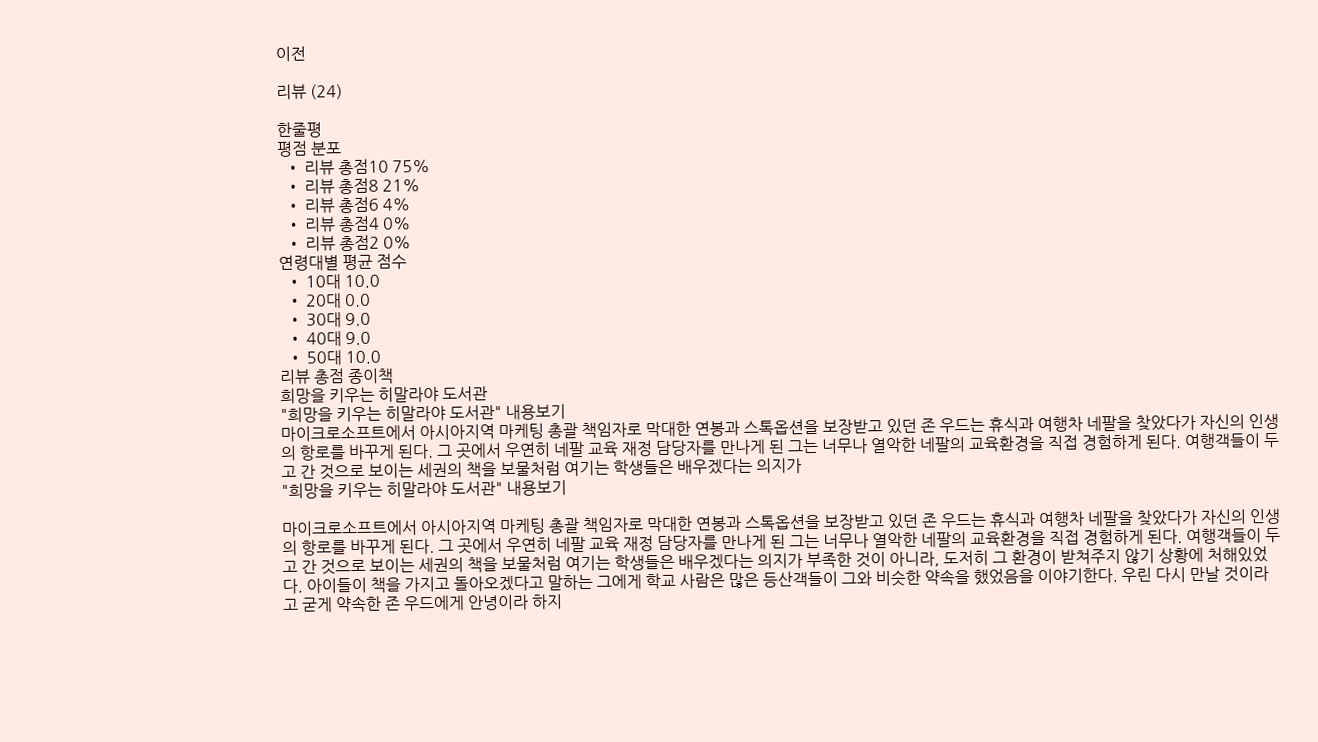이전

리뷰 (24)

한줄평
평점 분포
  • 리뷰 총점10 75%
  • 리뷰 총점8 21%
  • 리뷰 총점6 4%
  • 리뷰 총점4 0%
  • 리뷰 총점2 0%
연령대별 평균 점수
  • 10대 10.0
  • 20대 0.0
  • 30대 9.0
  • 40대 9.0
  • 50대 10.0
리뷰 총점 종이책
희망을 키우는 히말라야 도서관
"희망을 키우는 히말라야 도서관" 내용보기
마이크로소프트에서 아시아지역 마케팅 총괄 책임자로 막대한 연봉과 스톡옵션을 보장받고 있던 존 우드는 휴식과 여행차 네팔을 찾았다가 자신의 인생의 항로를 바꾸게 된다. 그 곳에서 우연히 네팔 교육 재정 담당자를 만나게 된 그는 너무나 열악한 네팔의 교육환경을 직접 경험하게 된다. 여행객들이 두고 간 것으로 보이는 세권의 책을 보물처럼 여기는 학생들은 배우겠다는 의지가
"희망을 키우는 히말라야 도서관" 내용보기

마이크로소프트에서 아시아지역 마케팅 총괄 책임자로 막대한 연봉과 스톡옵션을 보장받고 있던 존 우드는 휴식과 여행차 네팔을 찾았다가 자신의 인생의 항로를 바꾸게 된다. 그 곳에서 우연히 네팔 교육 재정 담당자를 만나게 된 그는 너무나 열악한 네팔의 교육환경을 직접 경험하게 된다. 여행객들이 두고 간 것으로 보이는 세권의 책을 보물처럼 여기는 학생들은 배우겠다는 의지가 부족한 것이 아니라, 도저히 그 환경이 받쳐주지 않기 상황에 처해있었다. 아이들이 책을 가지고 돌아오겠다고 말하는 그에게 학교 사람은 많은 등산객들이 그와 비슷한 약속을 했었음을 이야기한다. 우린 다시 만날 것이라고 굳게 약속한 존 우드에게 안녕이라 하지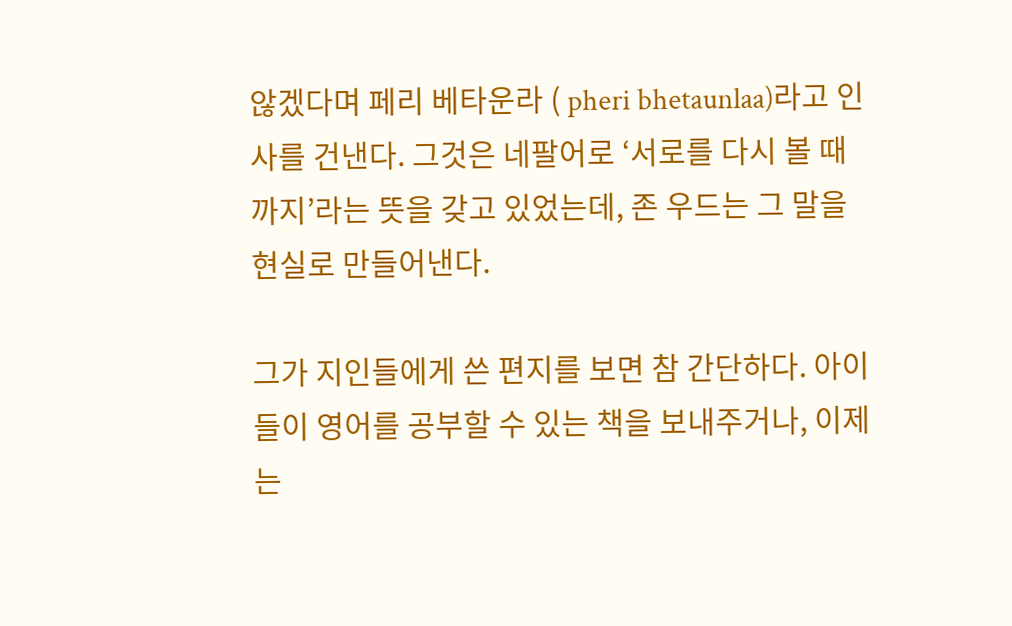않겠다며 페리 베타운라 ( pheri bhetaunlaa)라고 인사를 건낸다. 그것은 네팔어로 ‘서로를 다시 볼 때까지’라는 뜻을 갖고 있었는데, 존 우드는 그 말을 현실로 만들어낸다.

그가 지인들에게 쓴 편지를 보면 참 간단하다. 아이들이 영어를 공부할 수 있는 책을 보내주거나, 이제는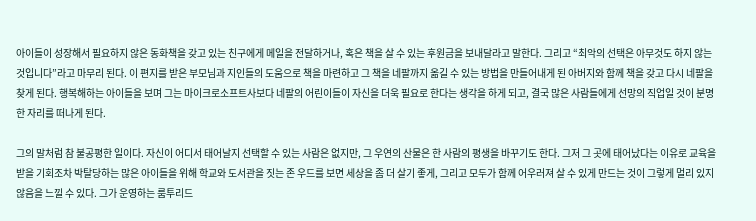아이들이 성장해서 필요하지 않은 동화책을 갖고 있는 친구에게 메일을 전달하거나, 혹은 책을 살 수 있는 후원금을 보내달라고 말한다. 그리고 “최악의 선택은 아무것도 하지 않는 것입니다”라고 마무리 된다. 이 편지를 받은 부모님과 지인들의 도움으로 책을 마련하고 그 책을 네팔까지 옮길 수 있는 방법을 만들어내게 된 아버지와 함께 책을 갖고 다시 네팔을 찾게 된다. 행복해하는 아이들을 보며 그는 마이크로소프트사보다 네팔의 어린이들이 자신을 더욱 필요로 한다는 생각을 하게 되고, 결국 많은 사람들에게 선망의 직업일 것이 분명한 자리를 떠나게 된다.

그의 말처럼 참 불공평한 일이다. 자신이 어디서 태어날지 선택할 수 있는 사람은 없지만, 그 우연의 산물은 한 사람의 평생을 바꾸기도 한다. 그저 그 곳에 태어났다는 이유로 교육을 받을 기회조차 박탈당하는 많은 아이들을 위해 학교와 도서관을 짓는 존 우드를 보면 세상을 좀 더 살기 좋게, 그리고 모두가 함께 어우러져 살 수 있게 만드는 것이 그렇게 멀리 있지 않음을 느낄 수 있다. 그가 운영하는 룸투리드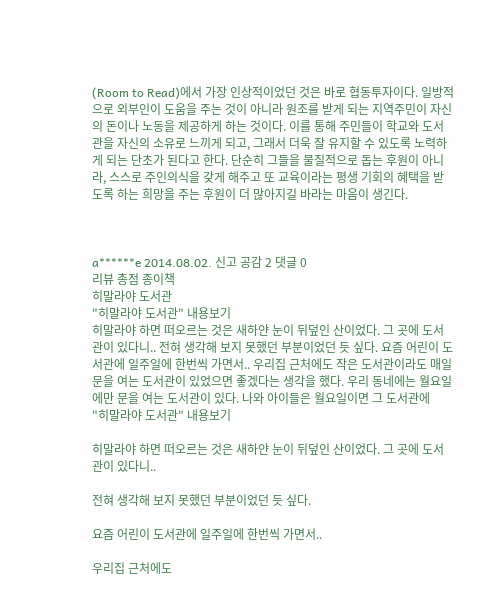(Room to Read)에서 가장 인상적이었던 것은 바로 협동투자이다. 일방적으로 외부인이 도움을 주는 것이 아니라 원조를 받게 되는 지역주민이 자신의 돈이나 노동을 제공하게 하는 것이다. 이를 통해 주민들이 학교와 도서관을 자신의 소유로 느끼게 되고, 그래서 더욱 잘 유지할 수 있도록 노력하게 되는 단초가 된다고 한다. 단순히 그들을 물질적으로 돕는 후원이 아니라, 스스로 주인의식을 갖게 해주고 또 교육이라는 평생 기회의 혜택을 받도록 하는 희망을 주는 후원이 더 많아지길 바라는 마음이 생긴다.



a******e 2014.08.02. 신고 공감 2 댓글 0
리뷰 총점 종이책
히말라야 도서관
"히말라야 도서관" 내용보기
히말라야 하면 떠오르는 것은 새하얀 눈이 뒤덮인 산이었다. 그 곳에 도서관이 있다니.. 전혀 생각해 보지 못했던 부분이었던 듯 싶다. 요즘 어린이 도서관에 일주일에 한번씩 가면서.. 우리집 근처에도 작은 도서관이라도 매일 문을 여는 도서관이 있었으면 좋겠다는 생각을 했다. 우리 동네에는 월요일에만 문을 여는 도서관이 있다. 나와 아이들은 월요일이면 그 도서관에
"히말라야 도서관" 내용보기

히말라야 하면 떠오르는 것은 새하얀 눈이 뒤덮인 산이었다. 그 곳에 도서관이 있다니..

전혀 생각해 보지 못했던 부분이었던 듯 싶다.

요즘 어린이 도서관에 일주일에 한번씩 가면서..

우리집 근처에도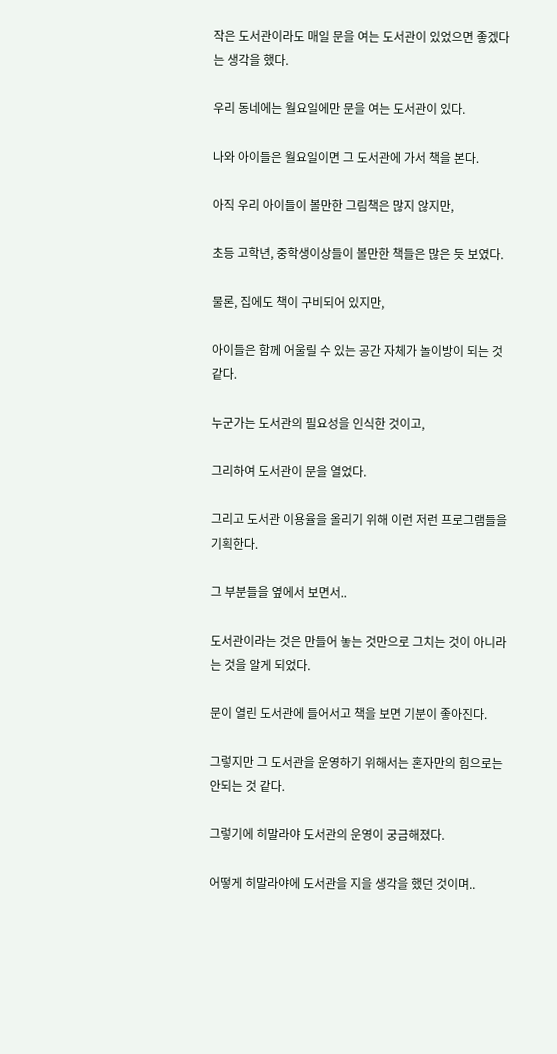작은 도서관이라도 매일 문을 여는 도서관이 있었으면 좋겠다는 생각을 했다.

우리 동네에는 월요일에만 문을 여는 도서관이 있다.

나와 아이들은 월요일이면 그 도서관에 가서 책을 본다.

아직 우리 아이들이 볼만한 그림책은 많지 않지만,

초등 고학년, 중학생이상들이 볼만한 책들은 많은 듯 보였다.

물론, 집에도 책이 구비되어 있지만,

아이들은 함께 어울릴 수 있는 공간 자체가 놀이방이 되는 것 같다.

누군가는 도서관의 필요성을 인식한 것이고,

그리하여 도서관이 문을 열었다.

그리고 도서관 이용율을 올리기 위해 이런 저런 프로그램들을 기획한다.

그 부분들을 옆에서 보면서..

도서관이라는 것은 만들어 놓는 것만으로 그치는 것이 아니라는 것을 알게 되었다.

문이 열린 도서관에 들어서고 책을 보면 기분이 좋아진다.

그렇지만 그 도서관을 운영하기 위해서는 혼자만의 힘으로는 안되는 것 같다.

그렇기에 히말라야 도서관의 운영이 궁금해졌다.

어떻게 히말라야에 도서관을 지을 생각을 했던 것이며..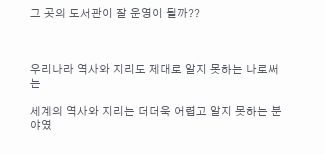그 곳의 도서관이 잘 운영이 될까??



우리나라 역사와 지리도 제대로 알지 못하는 나로써는

세계의 역사와 지리는 더더욱 어렵고 알지 못하는 분야였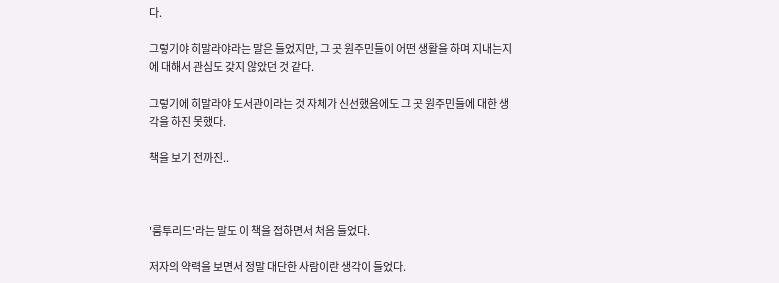다.

그렇기야 히말라야라는 말은 들었지만, 그 곳 원주민들이 어떤 생활을 하며 지내는지에 대해서 관심도 갖지 않았던 것 같다.

그렇기에 히말라야 도서관이라는 것 자체가 신선했음에도 그 곳 원주민들에 대한 생각을 하진 못했다.

책을 보기 전까진..



'룸투리드'라는 말도 이 책을 접하면서 처음 들었다.

저자의 약력을 보면서 정말 대단한 사람이란 생각이 들었다.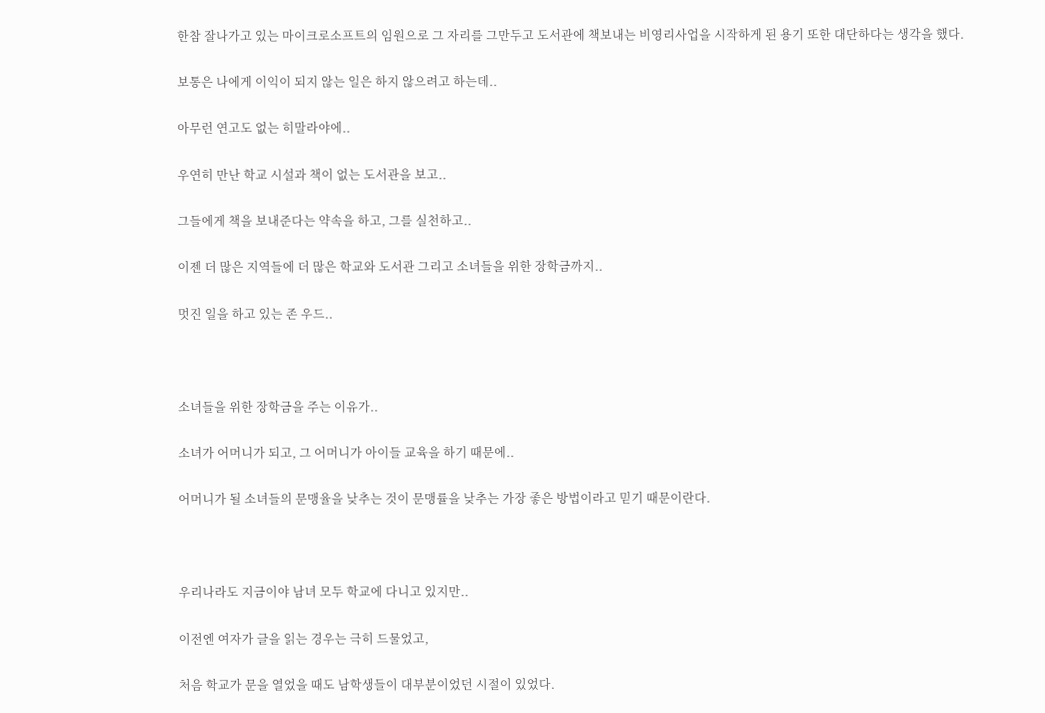한참 잘나가고 있는 마이크로소프트의 임원으로 그 자리를 그만두고 도서관에 책보내는 비영리사업을 시작하게 된 용기 또한 대단하다는 생각을 했다.

보통은 나에게 이익이 되지 않는 일은 하지 않으려고 하는데..

아무런 연고도 없는 히말라야에..

우연히 만난 학교 시설과 책이 없는 도서관을 보고..

그들에게 책을 보내준다는 약속을 하고, 그를 실천하고..

이젠 더 많은 지역들에 더 많은 학교와 도서관 그리고 소녀들을 위한 장학금까지..

멋진 일을 하고 있는 존 우드..



소녀들을 위한 장학금을 주는 이유가..

소녀가 어머니가 되고, 그 어머니가 아이들 교육을 하기 때문에..

어머니가 될 소녀들의 문맹율을 낮추는 것이 문맹률을 낮추는 가장 좋은 방법이라고 믿기 때문이란다.



우리나라도 지금이야 남녀 모두 학교에 다니고 있지만..

이전엔 여자가 글을 읽는 경우는 극히 드물었고,

처음 학교가 문을 열었을 때도 남학생들이 대부분이었던 시절이 있었다.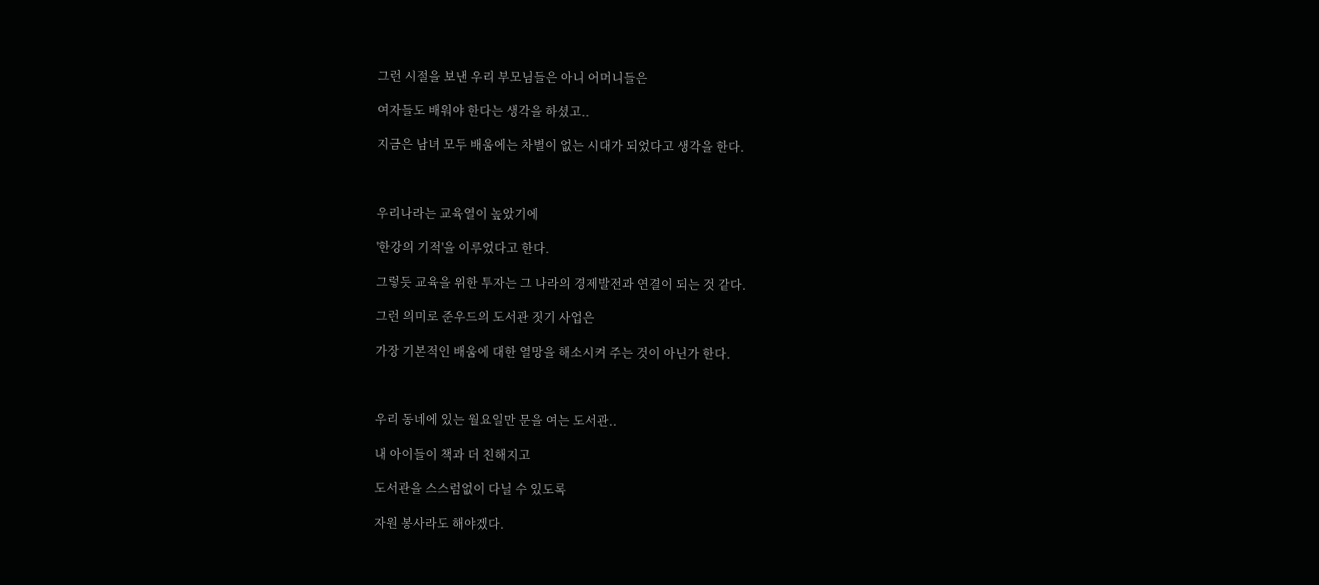그런 시절을 보낸 우리 부모님들은 아니 어머니들은

여자들도 배워야 한다는 생각을 하셨고..

지금은 남녀 모두 배움에는 차별이 없는 시대가 되었다고 생각을 한다.



우리나라는 교육열이 높았기에

'한강의 기적'을 이루었다고 한다.

그렇듯 교육을 위한 투자는 그 나라의 경제발전과 연결이 되는 것 같다.

그런 의미로 준우드의 도서관 짓기 사업은

가장 기본적인 배움에 대한 열망을 해소시켜 주는 것이 아닌가 한다.



우리 동네에 있는 월요일만 문을 여는 도서관..

내 아이들이 책과 더 친해지고

도서관을 스스럼없이 다닐 수 있도록

자원 봉사라도 해야겠다.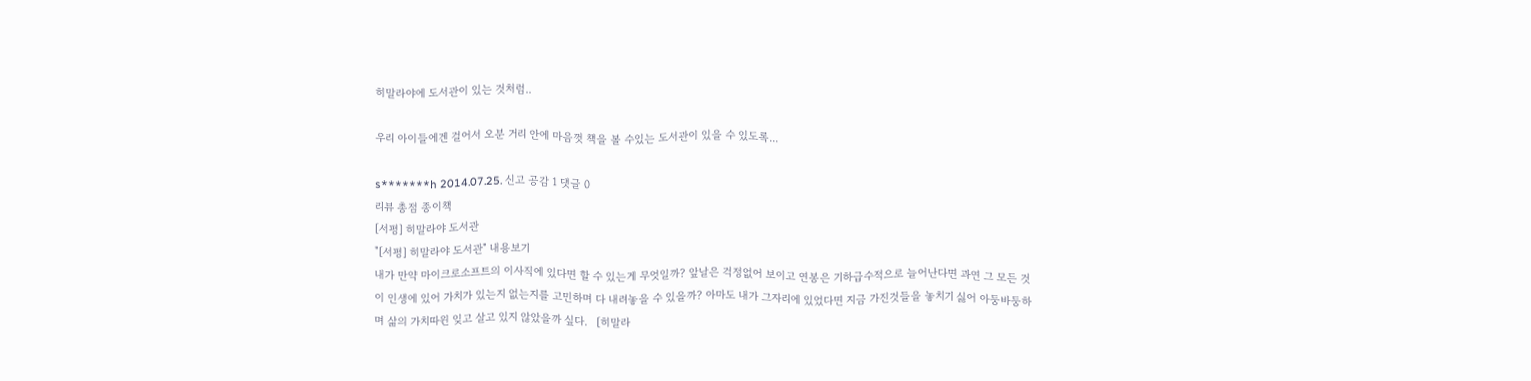히말라야에 도서관이 있는 것처럼..

우리 아이들에겐 걸어서 오분 거리 안에 마음껏 책을 볼 수있는 도서관이 있을 수 있도록...

s*******h 2014.07.25. 신고 공감 1 댓글 0
리뷰 총점 종이책
[서평] 히말라야 도서관
"[서평] 히말라야 도서관" 내용보기
내가 만약 마이크로소프트의 이사직에 있다면 할 수 있는게 무엇일까? 앞날은 걱정없어 보이고 연봉은 기하급수적으로 늘어난다면 과연 그 모든 것이 인생에 있어 가치가 있는지 없는지를 고민하며 다 내려놓을 수 있을까? 아마도 내가 그자리에 있었다면 지금 가진것들을 놓치기 싫어 아둥바둥하며 삶의 가치따윈 잊고 살고 있지 않았을까 싶다.   [히말라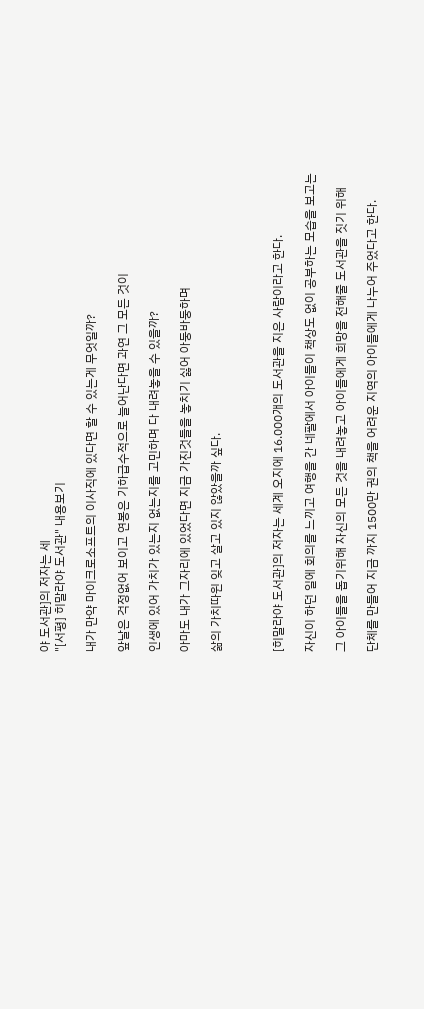야 도서관]의 저자는 세
"[서평] 히말라야 도서관" 내용보기

내가 만약 마이크로소프트의 이사직에 있다면 할 수 있는게 무엇일까?

앞날은 걱정없어 보이고 연봉은 기하급수적으로 늘어난다면 과연 그 모든 것이

인생에 있어 가치가 있는지 없는지를 고민하며 다 내려놓을 수 있을까?

아마도 내가 그자리에 있었다면 지금 가진것들을 놓치기 싫어 아둥바둥하며

삶의 가치따윈 잊고 살고 있지 않았을까 싶다.



[히말라야 도서관]의 저자는 세계 오지에 16.000개의 도서관을 지은 사람이라고 한다.

자신이 하던 일에 회의를 느끼고 여행을 간 네팔에서 아이들이 책상도 없이 공부하는 모습을 보고는

그 아이들을 돕기위해 자신의 모든 것을 내려놓고 아이들에게 희망을 전해줄 도서관을 짓기 위해

단체를 만들어 지금 까지 1500만 권의 책을 어려운 지역의 아이들에게 나누어 주었다고 한다.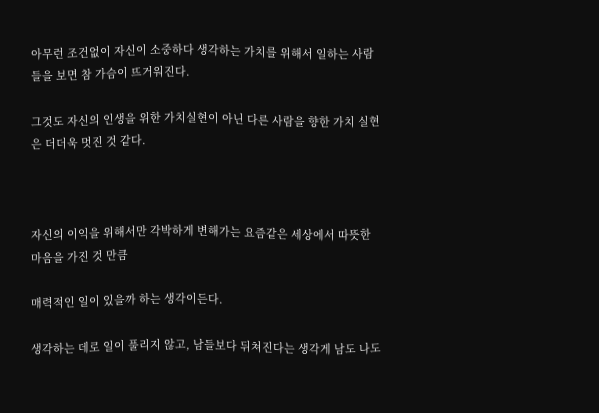아무런 조건없이 자신이 소중하다 생각하는 가치를 위해서 일하는 사람들을 보면 참 가슴이 뜨거워진다.

그것도 자신의 인생을 위한 가치실현이 아닌 다른 사람을 향한 가치 실현은 더더욱 멋진 것 같다.



자신의 이익을 위해서만 각박하게 변해가는 요즘같은 세상에서 따뜻한 마음을 가진 것 만큼

매력적인 일이 있을까 하는 생각이든다.

생각하는 데로 일이 풀리지 않고, 남들보다 뒤쳐진다는 생각게 남도 나도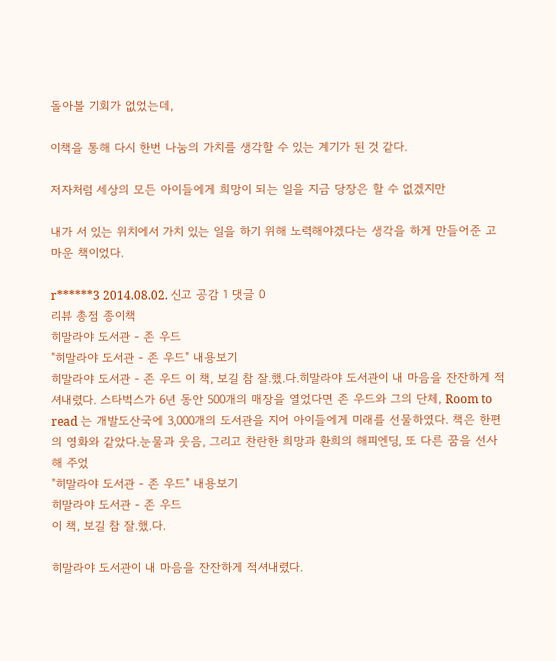돌아볼 기회가 없었는데,

이책을 통해 다시 한번 나눔의 가치를 생각할 수 있는 계기가 된 것 같다.

저자처럼 세상의 모든 아이들에게 희망이 되는 일을 지금 당장은 할 수 없겠지만

내가 서 있는 위치에서 가치 있는 일을 하기 위해 노력해야겠다는 생각을 하게 만들어준 고마운 책이었다.

r******3 2014.08.02. 신고 공감 1 댓글 0
리뷰 총점 종이책
히말라야 도서관 - 존 우드
"히말라야 도서관 - 존 우드" 내용보기
히말라야 도서관 - 존 우드 이 책, 보길 참 잘.했.다.히말라야 도서관이 내 마음을 잔잔하게 적셔내렸다. 스타벅스가 6년 동안 500개의 매장을 열었다면 존 우드와 그의 단체, Room to read 는 개발도산국에 3,000개의 도서관을 지어 아이들에게 미래를 선물하였다. 책은 한편의 영화와 같았다.눈물과 웃음, 그리고 찬란한 희망과 환희의 해피엔딩, 또 다른 꿈을 선사해 주었
"히말라야 도서관 - 존 우드" 내용보기
히말라야 도서관 - 존 우드
이 책, 보길 참 잘.했.다.

히말라야 도서관이 내 마음을 잔잔하게 적셔내렸다.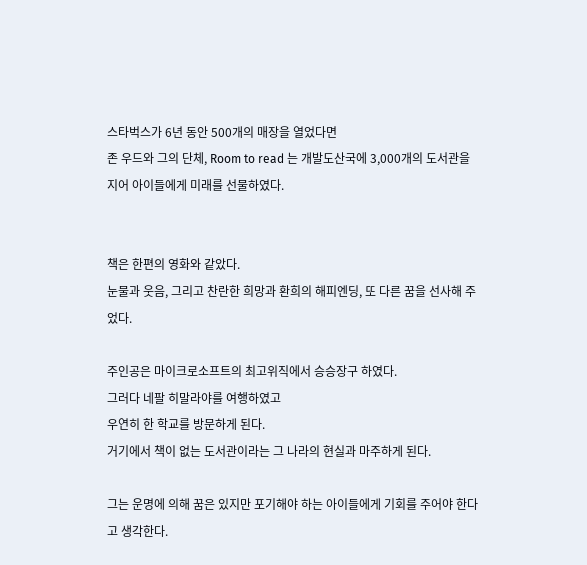스타벅스가 6년 동안 500개의 매장을 열었다면
존 우드와 그의 단체, Room to read 는 개발도산국에 3,000개의 도서관을 지어 아이들에게 미래를 선물하였다.


책은 한편의 영화와 같았다.
눈물과 웃음, 그리고 찬란한 희망과 환희의 해피엔딩, 또 다른 꿈을 선사해 주었다.

주인공은 마이크로소프트의 최고위직에서 승승장구 하였다.
그러다 네팔 히말라야를 여행하였고
우연히 한 학교를 방문하게 된다.
거기에서 책이 없는 도서관이라는 그 나라의 현실과 마주하게 된다.

그는 운명에 의해 꿈은 있지만 포기해야 하는 아이들에게 기회를 주어야 한다고 생각한다.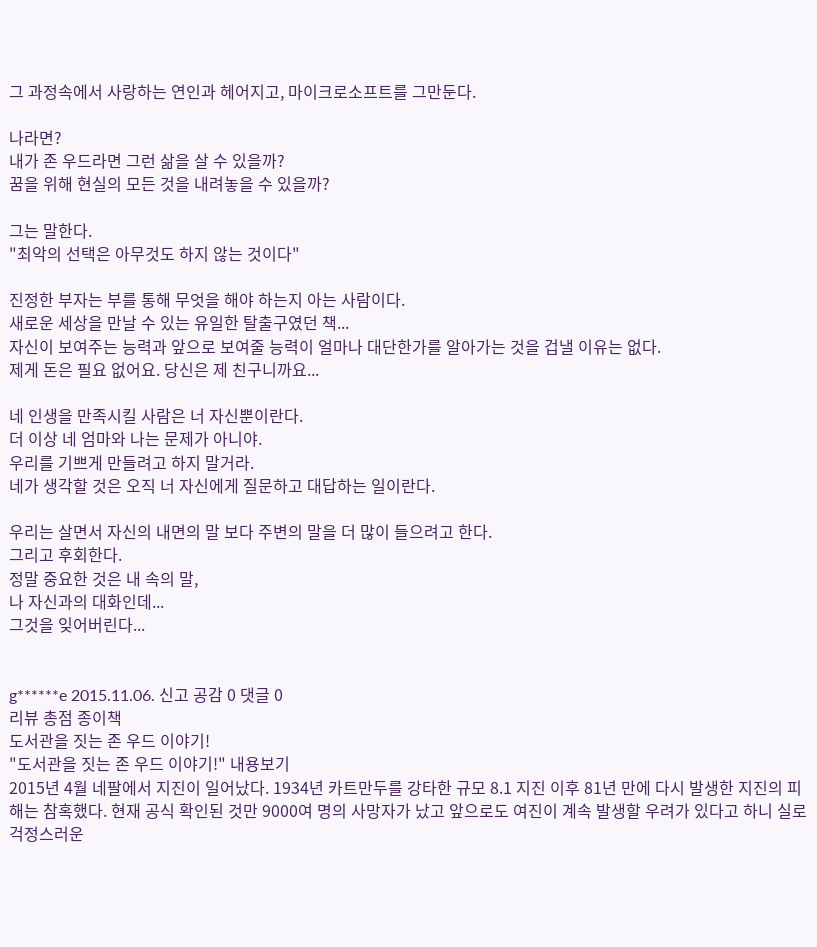그 과정속에서 사랑하는 연인과 헤어지고, 마이크로소프트를 그만둔다.

나라면?
내가 존 우드라면 그런 삶을 살 수 있을까?
꿈을 위해 현실의 모든 것을 내려놓을 수 있을까?

그는 말한다.
"최악의 선택은 아무것도 하지 않는 것이다"

진정한 부자는 부를 통해 무엇을 해야 하는지 아는 사람이다.
새로운 세상을 만날 수 있는 유일한 탈출구였던 책...
자신이 보여주는 능력과 앞으로 보여줄 능력이 얼마나 대단한가를 알아가는 것을 겁낼 이유는 없다.
제게 돈은 필요 없어요. 당신은 제 친구니까요...

네 인생을 만족시킬 사람은 너 자신뿐이란다.
더 이상 네 엄마와 나는 문제가 아니야.
우리를 기쁘게 만들려고 하지 말거라.
네가 생각할 것은 오직 너 자신에게 질문하고 대답하는 일이란다.

우리는 살면서 자신의 내면의 말 보다 주변의 말을 더 많이 들으려고 한다.
그리고 후회한다.
정말 중요한 것은 내 속의 말,
나 자신과의 대화인데...
그것을 잊어버린다...


g******e 2015.11.06. 신고 공감 0 댓글 0
리뷰 총점 종이책
도서관을 짓는 존 우드 이야기!
"도서관을 짓는 존 우드 이야기!" 내용보기
2015년 4월 네팔에서 지진이 일어났다. 1934년 카트만두를 강타한 규모 8.1 지진 이후 81년 만에 다시 발생한 지진의 피해는 참혹했다. 현재 공식 확인된 것만 9000여 명의 사망자가 났고 앞으로도 여진이 계속 발생할 우려가 있다고 하니 실로 걱정스러운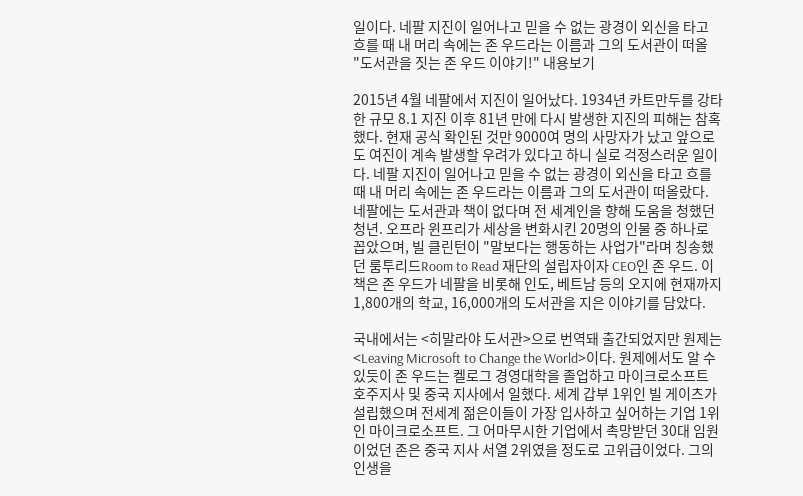일이다. 네팔 지진이 일어나고 믿을 수 없는 광경이 외신을 타고 흐를 때 내 머리 속에는 존 우드라는 이름과 그의 도서관이 떠올
"도서관을 짓는 존 우드 이야기!" 내용보기

2015년 4월 네팔에서 지진이 일어났다. 1934년 카트만두를 강타한 규모 8.1 지진 이후 81년 만에 다시 발생한 지진의 피해는 참혹했다. 현재 공식 확인된 것만 9000여 명의 사망자가 났고 앞으로도 여진이 계속 발생할 우려가 있다고 하니 실로 걱정스러운 일이다. 네팔 지진이 일어나고 믿을 수 없는 광경이 외신을 타고 흐를 때 내 머리 속에는 존 우드라는 이름과 그의 도서관이 떠올랐다. 네팔에는 도서관과 책이 없다며 전 세계인을 향해 도움을 청했던 청년. 오프라 윈프리가 세상을 변화시킨 20명의 인물 중 하나로 꼽았으며, 빌 클린턴이 "말보다는 행동하는 사업가"라며 칭송했던 룸투리드Room to Read 재단의 설립자이자 CEO인 존 우드. 이 책은 존 우드가 네팔을 비롯해 인도, 베트남 등의 오지에 현재까지 1,800개의 학교, 16,000개의 도서관을 지은 이야기를 담았다.

국내에서는 <히말라야 도서관>으로 번역돼 출간되었지만 원제는 <Leaving Microsoft to Change the World>이다. 원제에서도 알 수 있듯이 존 우드는 켈로그 경영대학을 졸업하고 마이크로소프트 호주지사 및 중국 지사에서 일했다. 세계 갑부 1위인 빌 게이츠가 설립했으며 전세계 젊은이들이 가장 입사하고 싶어하는 기업 1위인 마이크로소프트. 그 어마무시한 기업에서 촉망받던 30대 임원이었던 존은 중국 지사 서열 2위였을 정도로 고위급이었다. 그의 인생을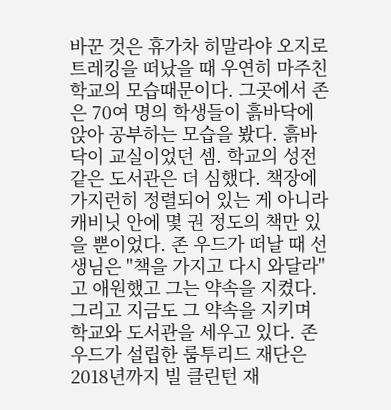바꾼 것은 휴가차 히말라야 오지로 트레킹을 떠났을 때 우연히 마주친 학교의 모습때문이다. 그곳에서 존은 70여 명의 학생들이 흙바닥에 앉아 공부하는 모습을 봤다. 흙바닥이 교실이었던 셈. 학교의 성전 같은 도서관은 더 심했다. 책장에 가지런히 정렬되어 있는 게 아니라 캐비닛 안에 몇 권 정도의 책만 있을 뿐이었다. 존 우드가 떠날 때 선생님은 "책을 가지고 다시 와달라"고 애원했고 그는 약속을 지켰다. 그리고 지금도 그 약속을 지키며 학교와 도서관을 세우고 있다. 존 우드가 설립한 룸투리드 재단은 2018년까지 빌 클린턴 재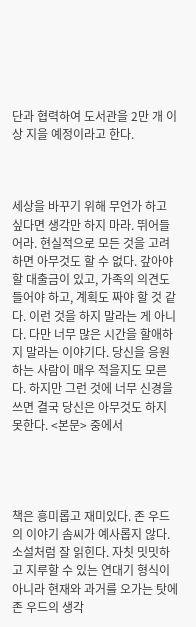단과 협력하여 도서관을 2만 개 이상 지을 예정이라고 한다.



세상을 바꾸기 위해 무언가 하고 싶다면 생각만 하지 마라. 뛰어들어라. 현실적으로 모든 것을 고려하면 아무것도 할 수 없다. 갚아야 할 대출금이 있고, 가족의 의견도 들어야 하고, 계획도 짜야 할 것 같다. 이런 것을 하지 말라는 게 아니다. 다만 너무 많은 시간을 할애하지 말라는 이야기다. 당신을 응원하는 사람이 매우 적을지도 모른다. 하지만 그런 것에 너무 신경을 쓰면 결국 당신은 아무것도 하지 못한다. <본문> 중에서




책은 흥미롭고 재미있다. 존 우드의 이야기 솜씨가 예사롭지 않다. 소설처럼 잘 읽힌다. 자칫 밋밋하고 지루할 수 있는 연대기 형식이 아니라 현재와 과거를 오가는 탓에 존 우드의 생각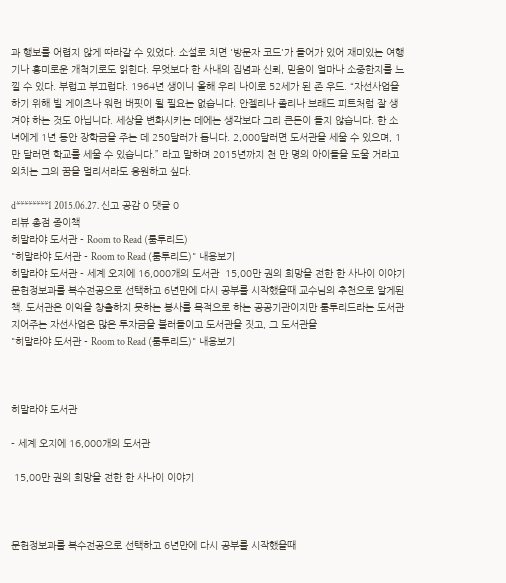과 행보를 어렵지 않게 따라갈 수 있었다. 소설로 치면 '방문자 코드'가 들어가 있어 재미있는 여행기나 흥미로운 개척기로도 읽힌다. 무엇보다 한 사내의 집념과 신뢰, 믿음이 얼마나 소중한지를 느낄 수 있다. 부럽고 부끄럽다. 1964년 생이니 올해 우리 나이로 52세가 된 존 우드. “자선사업을 하기 위해 빌 게이츠나 워런 버핏이 될 필요는 없습니다. 안젤리나 졸리나 브래드 피트처럼 잘 생겨야 하는 것도 아닙니다. 세상을 변화시키는 데에는 생각보다 그리 큰돈이 들지 않습니다. 한 소녀에게 1년 동안 장학금을 주는 데 250달러가 듭니다. 2,000달러면 도서관을 세울 수 있으며, 1만 달러면 학교를 세울 수 있습니다.” 라고 말하며 2015년까지 천 만 명의 아이들을 도울 거라고 외치는 그의 꿈을 멀리서라도 응원하고 싶다.

d********1 2015.06.27. 신고 공감 0 댓글 0
리뷰 총점 종이책
히말라야 도서관 - Room to Read (룸투리드)
"히말라야 도서관 - Room to Read (룸투리드)" 내용보기
히말라야 도서관 - 세계 오지에 16,000개의 도서관  15,00만 권의 희망을 전한 한 사나이 이야기    문헌정보과를 복수전공으로 선택하고 6년만에 다시 공부를 시작했을때 교수님의 추천으로 알게된 책. 도서관은 이익을 창출하지 못하는 봉사를 목적으로 하는 공공기관이지만 룸투리드라는 도서관 지어주는 자선사업은 많은 투자금을 불러들이고 도서관을 짓고, 그 도서관을
"히말라야 도서관 - Room to Read (룸투리드)" 내용보기



히말라야 도서관

- 세계 오지에 16,000개의 도서관

 15,00만 권의 희망을 전한 한 사나이 이야기



문헌정보과를 복수전공으로 선택하고 6년만에 다시 공부를 시작했을때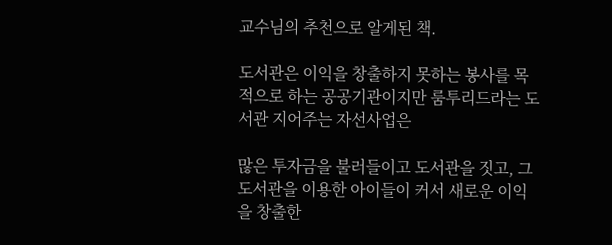교수님의 추천으로 알게된 책.

도서관은 이익을 창출하지 못하는 봉사를 목적으로 하는 공공기관이지만 룸투리드라는 도서관 지어주는 자선사업은

많은 투자금을 불러들이고 도서관을 짓고, 그 도서관을 이용한 아이들이 커서 새로운 이익을 창출한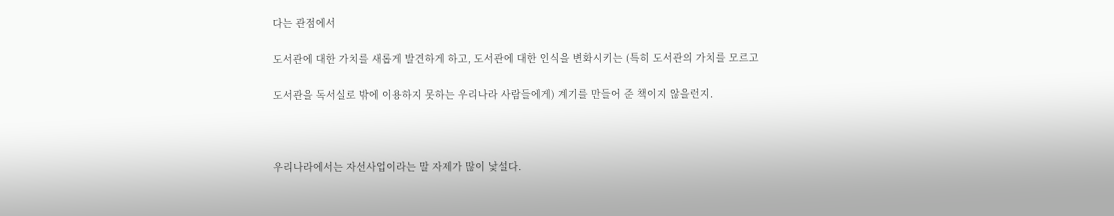다는 관점에서

도서관에 대한 가치를 새롭게 발견하게 하고, 도서관에 대한 인식을 변화시키는 (특히 도서관의 가치를 모르고

도서관을 독서실로 밖에 이용하지 못하는 우리나라 사람들에게) 계기를 만들어 준 책이지 않을런지.



우리나라에서는 자선사업이라는 말 자제가 많이 낯설다.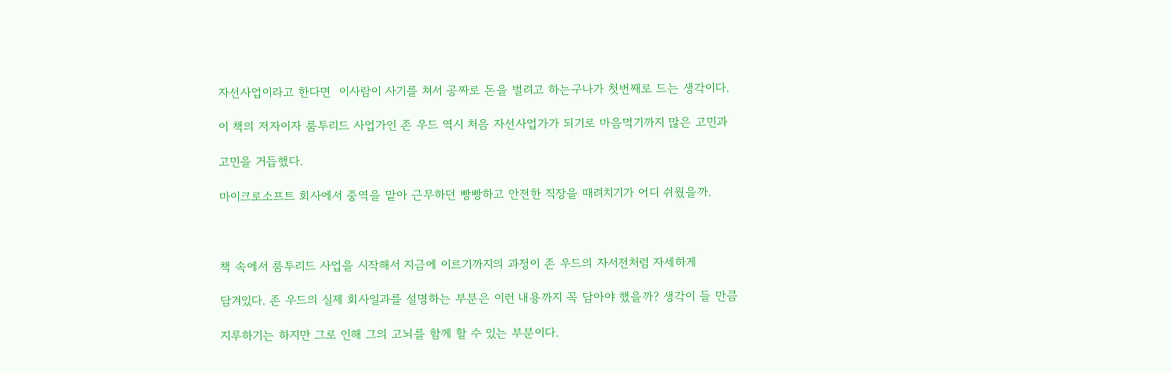자선사업이라고 한다면  이사람이 사기를 쳐서 공짜로 돈을 벌려고 하는구나가 첫번째로 드는 생각이다.

이 책의 저자이자 룸투리드 사업가인 존 우드 역시 처음 자선사업가가 되기로 마음먹기까지 많은 고민과

고민을 거듭했다.

마이크로소프트 회사에서 중역을 맡아 근무하던 빵빵하고 안전한 직장을 때려치기가 어디 쉬웠을까.



책 속에서 룸투리드 사업을 시작해서 지금에 이르기까지의 과정이 존 우드의 자서전처럼 자세하게

담겨있다. 존 우드의 실제 회사일과를 설명하는 부분은 이런 내용까지 꼭 담아야 했을까? 생각이 들 만큼

지루하기는 하지만 그로 인해 그의 고뇌를 함께 할 수 있는 부분이다.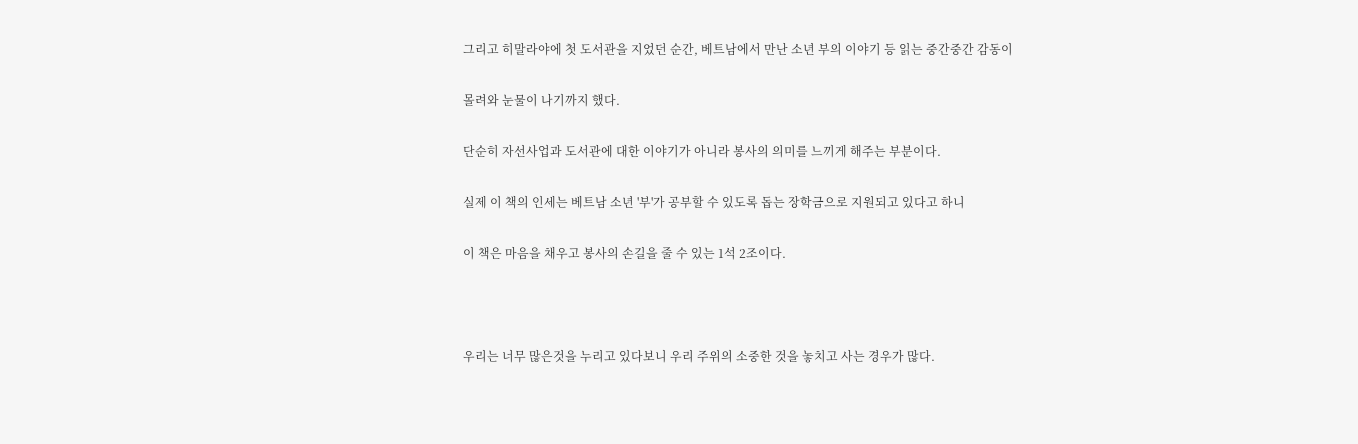그리고 히말라야에 첫 도서관을 지었던 순간, 베트남에서 만난 소년 부의 이야기 등 읽는 중간중간 감동이

몰려와 눈물이 나기까지 했다.

단순히 자선사업과 도서관에 대한 이야기가 아니라 봉사의 의미를 느끼게 해주는 부분이다.

실제 이 책의 인세는 베트남 소년 '부'가 공부할 수 있도록 돕는 장학금으로 지원되고 있다고 하니

이 책은 마음을 채우고 봉사의 손길을 줄 수 있는 1석 2조이다.



우리는 너무 많은것을 누리고 있다보니 우리 주위의 소중한 것을 놓치고 사는 경우가 많다.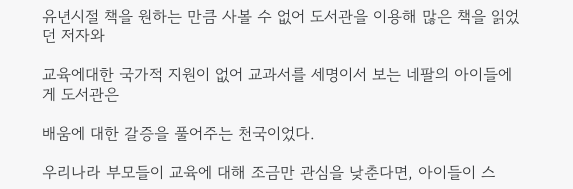유년시절 책을 원하는 만큼 사볼 수 없어 도서관을 이용해 많은 책을 읽었던 저자와

교육에대한 국가적 지원이 없어 교과서를 세명이서 보는 네팔의 아이들에게 도서관은

배움에 대한 갈증을 풀어주는 천국이었다.

우리나라 부모들이 교육에 대해 조금만 관심을 낮춘다면, 아이들이 스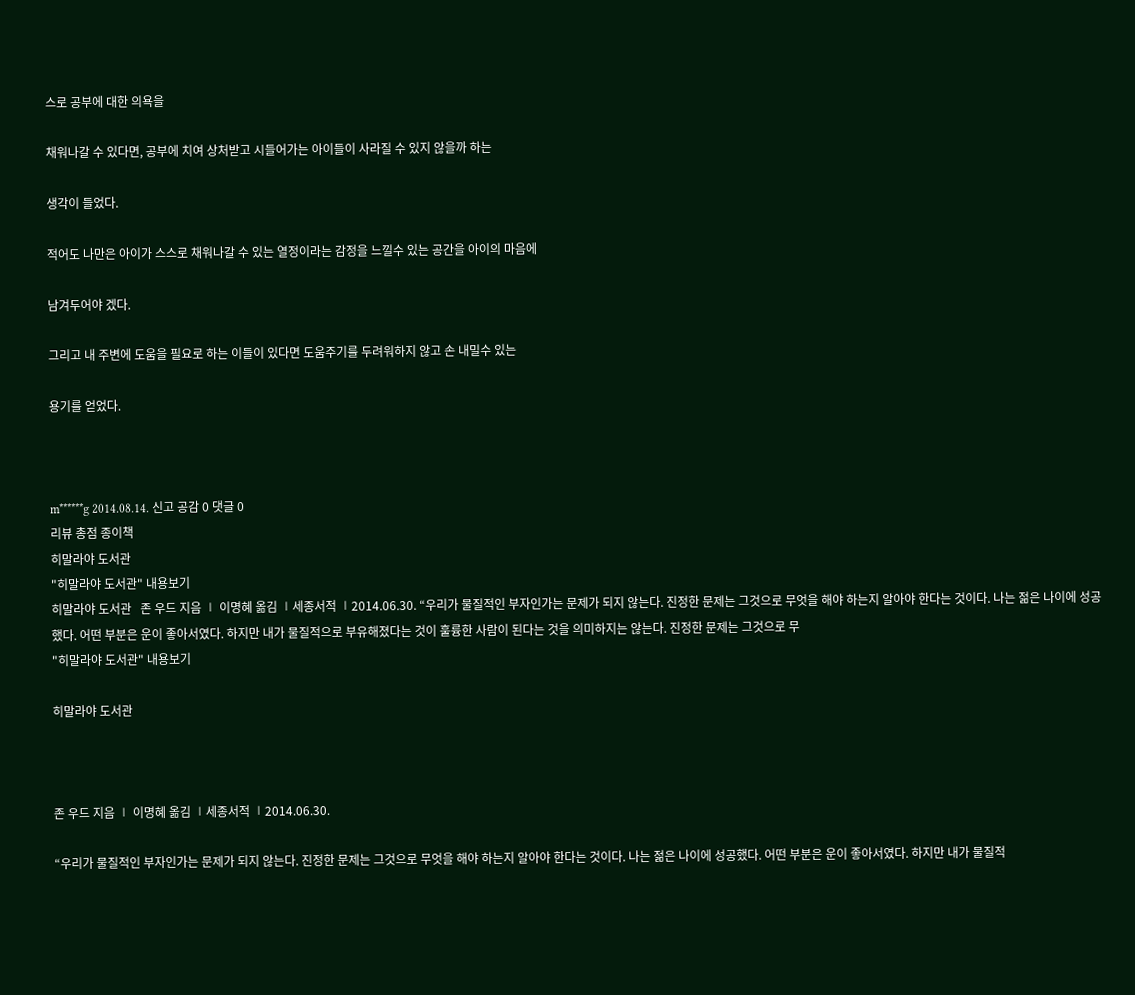스로 공부에 대한 의욕을

채워나갈 수 있다면, 공부에 치여 상처받고 시들어가는 아이들이 사라질 수 있지 않을까 하는

생각이 들었다.

적어도 나만은 아이가 스스로 채워나갈 수 있는 열정이라는 감정을 느낄수 있는 공간을 아이의 마음에

남겨두어야 겠다.

그리고 내 주변에 도움을 필요로 하는 이들이 있다면 도움주기를 두려워하지 않고 손 내밀수 있는

용기를 얻었다.



m******g 2014.08.14. 신고 공감 0 댓글 0
리뷰 총점 종이책
히말라야 도서관
"히말라야 도서관" 내용보기
히말라야 도서관   존 우드 지음 ∣ 이명혜 옮김 ∣세종서적 ∣2014.06.30. “우리가 물질적인 부자인가는 문제가 되지 않는다. 진정한 문제는 그것으로 무엇을 해야 하는지 알아야 한다는 것이다. 나는 젊은 나이에 성공했다. 어떤 부분은 운이 좋아서였다. 하지만 내가 물질적으로 부유해졌다는 것이 훌륭한 사람이 된다는 것을 의미하지는 않는다. 진정한 문제는 그것으로 무
"히말라야 도서관" 내용보기

히말라야 도서관



존 우드 지음 ∣ 이명혜 옮김 ∣세종서적 ∣2014.06.30.

“우리가 물질적인 부자인가는 문제가 되지 않는다. 진정한 문제는 그것으로 무엇을 해야 하는지 알아야 한다는 것이다. 나는 젊은 나이에 성공했다. 어떤 부분은 운이 좋아서였다. 하지만 내가 물질적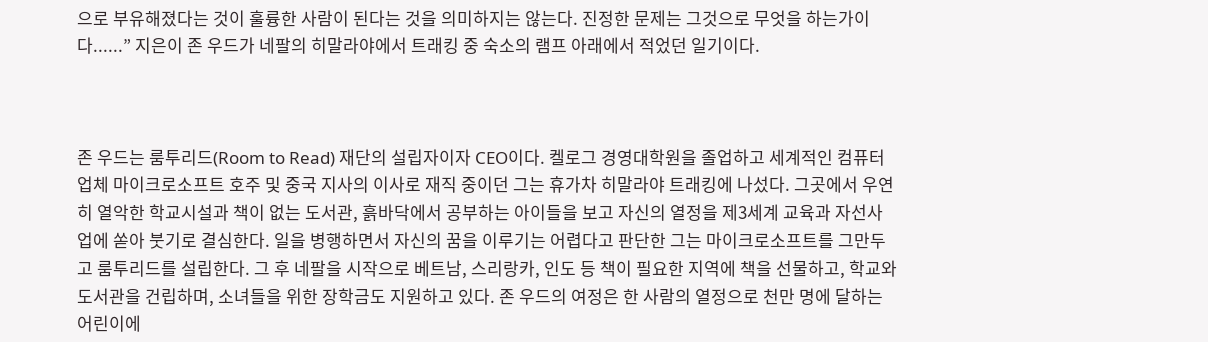으로 부유해졌다는 것이 훌륭한 사람이 된다는 것을 의미하지는 않는다. 진정한 문제는 그것으로 무엇을 하는가이다......” 지은이 존 우드가 네팔의 히말라야에서 트래킹 중 숙소의 램프 아래에서 적었던 일기이다.



존 우드는 룸투리드(Room to Read) 재단의 설립자이자 CEO이다. 켈로그 경영대학원을 졸업하고 세계적인 컴퓨터업체 마이크로소프트 호주 및 중국 지사의 이사로 재직 중이던 그는 휴가차 히말라야 트래킹에 나섰다. 그곳에서 우연히 열악한 학교시설과 책이 없는 도서관, 흙바닥에서 공부하는 아이들을 보고 자신의 열정을 제3세계 교육과 자선사업에 쏟아 붓기로 결심한다. 일을 병행하면서 자신의 꿈을 이루기는 어렵다고 판단한 그는 마이크로소프트를 그만두고 룸투리드를 설립한다. 그 후 네팔을 시작으로 베트남, 스리랑카, 인도 등 책이 필요한 지역에 책을 선물하고, 학교와 도서관을 건립하며, 소녀들을 위한 장학금도 지원하고 있다. 존 우드의 여정은 한 사람의 열정으로 천만 명에 달하는 어린이에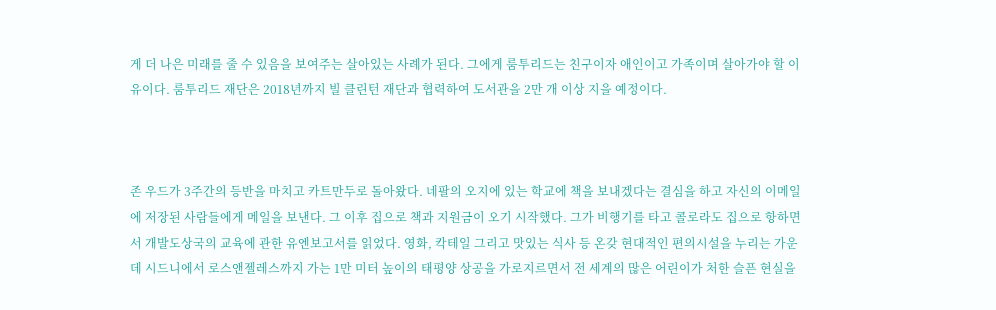게 더 나은 미래를 줄 수 있음을 보여주는 살아있는 사례가 된다. 그에게 룸투리드는 친구이자 애인이고 가족이며 살아가야 할 이유이다. 룸투리드 재단은 2018년까지 빌 클린턴 재단과 협력하여 도서관을 2만 개 이상 지을 예정이다.



존 우드가 3주간의 등반을 마치고 카트만두로 돌아왔다. 네팔의 오지에 있는 학교에 책을 보내겠다는 결심을 하고 자신의 이메일에 저장된 사람들에게 메일을 보낸다. 그 이후 집으로 책과 지원금이 오기 시작했다. 그가 비행기를 타고 콜로라도 집으로 항하면서 개발도상국의 교육에 관한 유엔보고서를 읽었다. 영화, 칵테일 그리고 맛있는 식사 등 온갖 현대적인 편의시설을 누리는 가운데 시드니에서 로스앤젤레스까지 가는 1만 미터 높이의 태평양 상공을 가로지르면서 전 세계의 많은 어린이가 처한 슬픈 현실을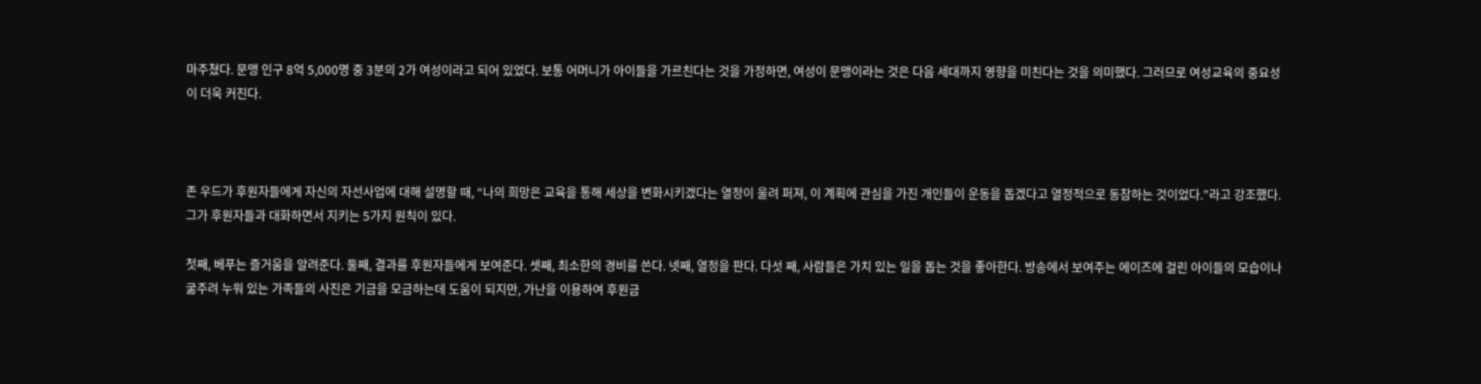마주쳤다. 문맹 인구 8억 5,000명 중 3분의 2가 여성이라고 되어 있었다. 보통 어머니가 아이들을 가르친다는 것을 가정하면, 여성이 문맹이라는 것은 다음 세대까지 영향을 미친다는 것을 의미했다. 그러므로 여성교육의 중요성이 더욱 커진다.



존 우드가 후원자들에게 자신의 자선사업에 대해 설명할 때, “나의 희망은 교육을 통해 세상을 변화시키겠다는 열정이 울려 퍼져, 이 계획에 관심을 가진 개인들이 운동을 돕겠다고 열정적으로 동참하는 것이었다.”라고 강조했다. 그가 후원자들과 대화하면서 지키는 5가지 원칙이 있다.

첫째, 베푸는 즐거움을 알려준다. 둘째, 결과를 후원자들에게 보여준다. 셋째, 최소한의 경비를 쓴다. 넷째, 열정을 판다. 다섯 째, 사람들은 가치 있는 일을 돕는 것을 좋아한다. 방송에서 보여주는 에이즈에 걸린 아이들의 모습이나 굶주려 누워 있는 가족들의 사진은 기금을 모금하는데 도움이 되지만, 가난을 이용하여 후원금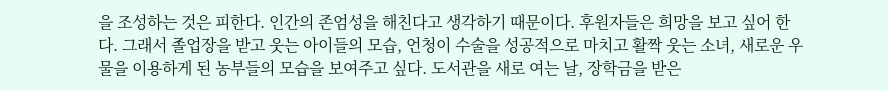을 조성하는 것은 피한다. 인간의 존엄성을 해친다고 생각하기 때문이다. 후원자들은 희망을 보고 싶어 한다. 그래서 졸업장을 받고 웃는 아이들의 모습, 언청이 수술을 성공적으로 마치고 활짝 웃는 소녀, 새로운 우물을 이용하게 된 농부들의 모습을 보여주고 싶다. 도서관을 새로 여는 날, 장학금을 받은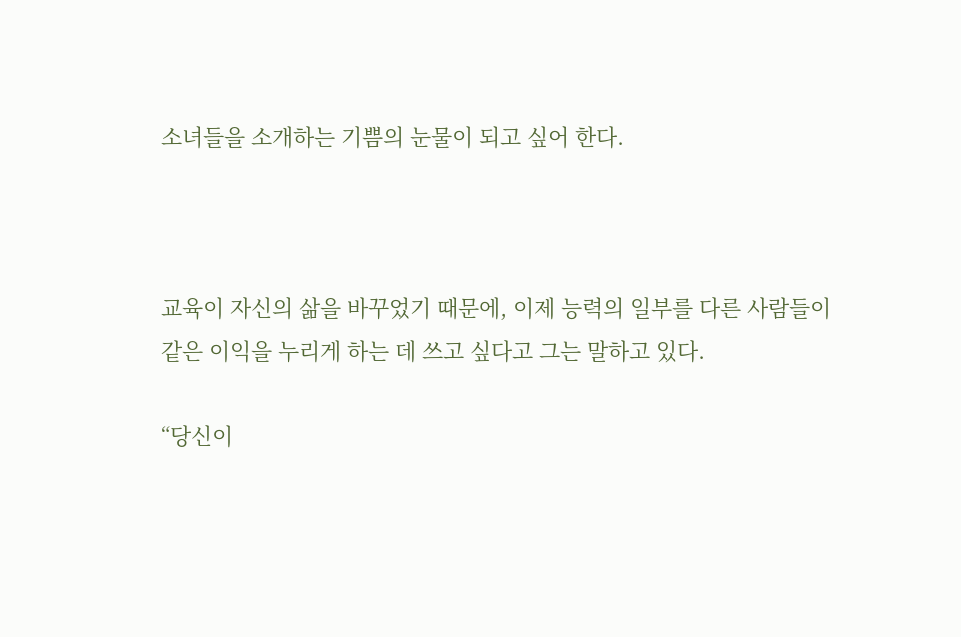소녀들을 소개하는 기쁨의 눈물이 되고 싶어 한다.



교육이 자신의 삶을 바꾸었기 때문에, 이제 능력의 일부를 다른 사람들이 같은 이익을 누리게 하는 데 쓰고 싶다고 그는 말하고 있다.

“당신이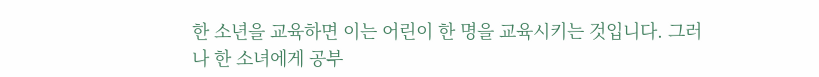한 소년을 교육하면 이는 어린이 한 명을 교육시키는 것입니다. 그러나 한 소녀에게 공부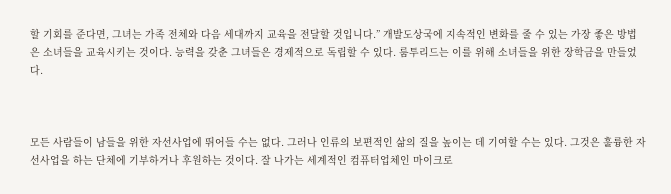할 기회를 준다면, 그녀는 가족 전체와 다음 세대까지 교육을 전달할 것입니다.” 개발도상국에 지속적인 변화를 줄 수 있는 가장 좋은 방법은 소녀들을 교육시키는 것이다. 능력을 갖춘 그녀들은 경제적으로 독립할 수 있다. 룸투리드는 이를 위해 소녀들을 위한 장학금을 만들었다.



모든 사람들이 남들을 위한 자선사업에 뛰어들 수는 없다. 그러나 인류의 보편적인 삶의 질을 높이는 데 기여할 수는 있다. 그것은 훌륭한 자선사업을 하는 단체에 기부하거나 후원하는 것이다. 잘 나가는 세계적인 컴퓨터업체인 마이크로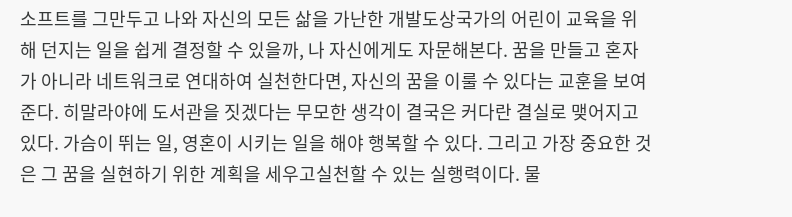소프트를 그만두고 나와 자신의 모든 삶을 가난한 개발도상국가의 어린이 교육을 위해 던지는 일을 쉽게 결정할 수 있을까, 나 자신에게도 자문해본다. 꿈을 만들고 혼자가 아니라 네트워크로 연대하여 실천한다면, 자신의 꿈을 이룰 수 있다는 교훈을 보여준다. 히말라야에 도서관을 짓겠다는 무모한 생각이 결국은 커다란 결실로 맺어지고 있다. 가슴이 뛰는 일, 영혼이 시키는 일을 해야 행복할 수 있다. 그리고 가장 중요한 것은 그 꿈을 실현하기 위한 계획을 세우고실천할 수 있는 실행력이다. 물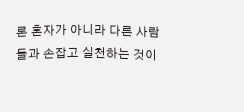론 혼자가 아니라 다른 사람들과 손잡고 실천하는 것이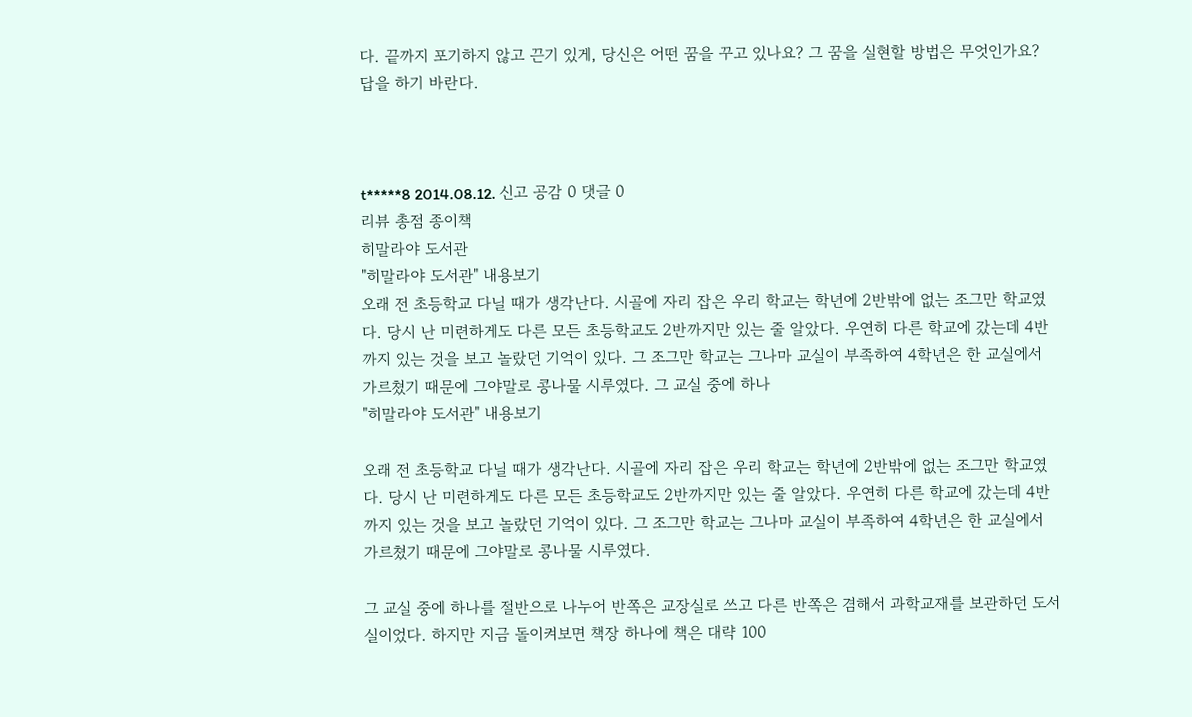다. 끝까지 포기하지 않고 끈기 있게, 당신은 어떤 꿈을 꾸고 있나요? 그 꿈을 실현할 방법은 무엇인가요? 답을 하기 바란다.



t*****8 2014.08.12. 신고 공감 0 댓글 0
리뷰 총점 종이책
히말라야 도서관
"히말라야 도서관" 내용보기
오래 전 초등학교 다닐 때가 생각난다. 시골에 자리 잡은 우리 학교는 학년에 2반밖에 없는 조그만 학교였다. 당시 난 미련하게도 다른 모든 초등학교도 2반까지만 있는 줄 알았다. 우연히 다른 학교에 갔는데 4반까지 있는 것을 보고 놀랐던 기억이 있다. 그 조그만 학교는 그나마 교실이 부족하여 4학년은 한 교실에서 가르쳤기 때문에 그야말로 콩나물 시루였다. 그 교실 중에 하나
"히말라야 도서관" 내용보기

오래 전 초등학교 다닐 때가 생각난다. 시골에 자리 잡은 우리 학교는 학년에 2반밖에 없는 조그만 학교였다. 당시 난 미련하게도 다른 모든 초등학교도 2반까지만 있는 줄 알았다. 우연히 다른 학교에 갔는데 4반까지 있는 것을 보고 놀랐던 기억이 있다. 그 조그만 학교는 그나마 교실이 부족하여 4학년은 한 교실에서 가르쳤기 때문에 그야말로 콩나물 시루였다.

그 교실 중에 하나를 절반으로 나누어 반쪽은 교장실로 쓰고 다른 반쪽은 겸해서 과학교재를 보관하던 도서실이었다. 하지만 지금 돌이켜보면 책장 하나에 책은 대략 100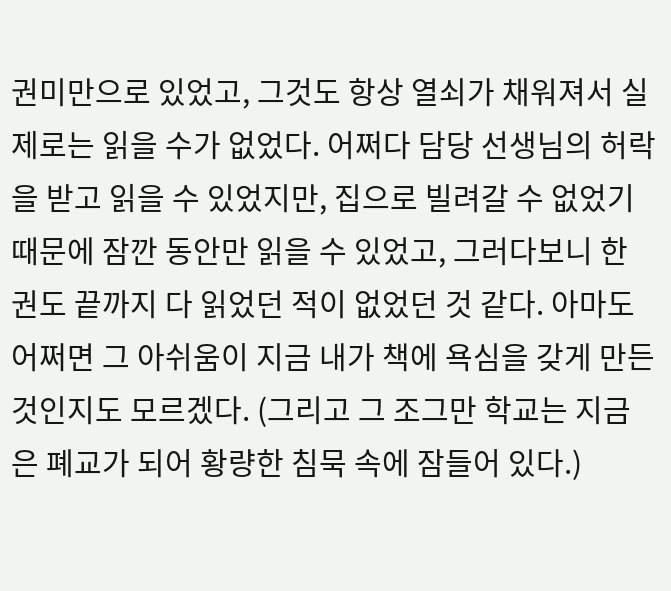권미만으로 있었고, 그것도 항상 열쇠가 채워져서 실제로는 읽을 수가 없었다. 어쩌다 담당 선생님의 허락을 받고 읽을 수 있었지만, 집으로 빌려갈 수 없었기 때문에 잠깐 동안만 읽을 수 있었고, 그러다보니 한 권도 끝까지 다 읽었던 적이 없었던 것 같다. 아마도 어쩌면 그 아쉬움이 지금 내가 책에 욕심을 갖게 만든 것인지도 모르겠다. (그리고 그 조그만 학교는 지금은 폐교가 되어 황량한 침묵 속에 잠들어 있다.)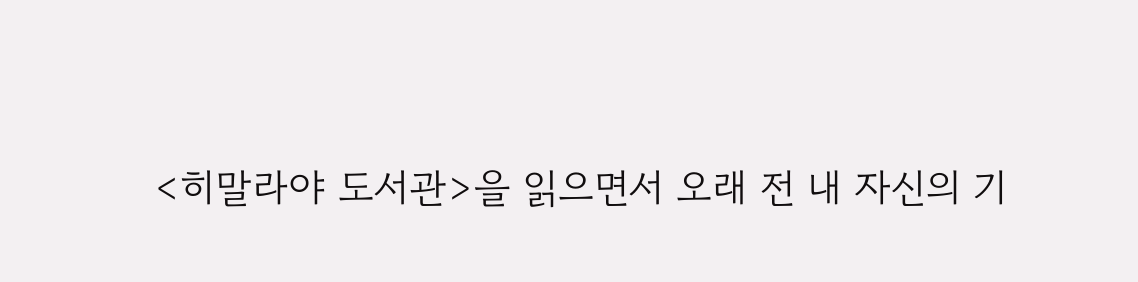<히말라야 도서관>을 읽으면서 오래 전 내 자신의 기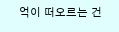억이 떠오르는 건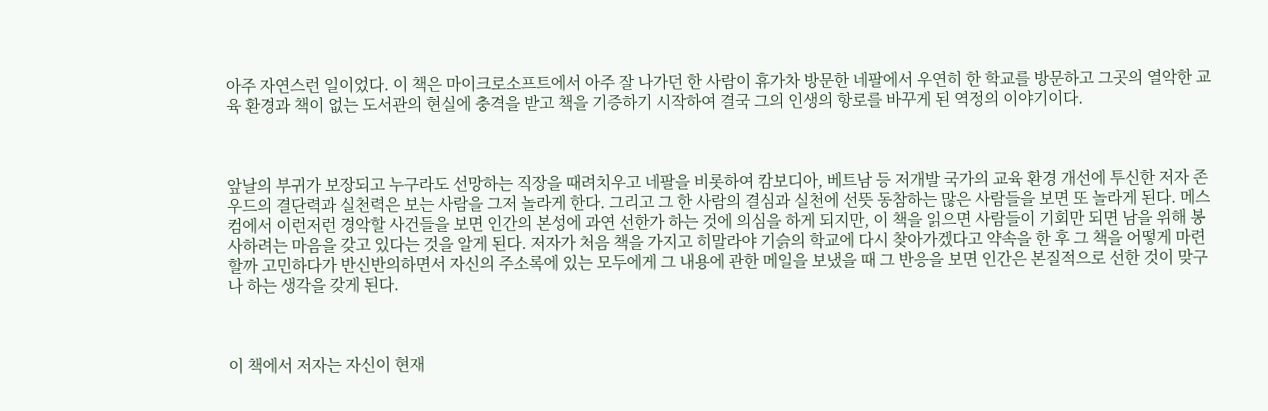아주 자연스런 일이었다. 이 책은 마이크로소프트에서 아주 잘 나가던 한 사람이 휴가차 방문한 네팔에서 우연히 한 학교를 방문하고 그곳의 열악한 교육 환경과 책이 없는 도서관의 현실에 충격을 받고 책을 기증하기 시작하여 결국 그의 인생의 항로를 바꾸게 된 역정의 이야기이다.



앞날의 부귀가 보장되고 누구라도 선망하는 직장을 때려치우고 네팔을 비롯하여 캄보디아, 베트남 등 저개발 국가의 교육 환경 개선에 투신한 저자 존 우드의 결단력과 실천력은 보는 사람을 그저 놀라게 한다. 그리고 그 한 사람의 결심과 실천에 선뜻 동참하는 많은 사람들을 보면 또 놀라게 된다. 메스컴에서 이런저런 경악할 사건들을 보면 인간의 본성에 과연 선한가 하는 것에 의심을 하게 되지만, 이 책을 읽으면 사람들이 기회만 되면 남을 위해 봉사하려는 마음을 갖고 있다는 것을 알게 된다. 저자가 처음 책을 가지고 히말라야 기슭의 학교에 다시 찾아가겠다고 약속을 한 후 그 책을 어떻게 마련할까 고민하다가 반신반의하면서 자신의 주소록에 있는 모두에게 그 내용에 관한 메일을 보냈을 때 그 반응을 보면 인간은 본질적으로 선한 것이 맞구나 하는 생각을 갖게 된다.



이 책에서 저자는 자신이 현재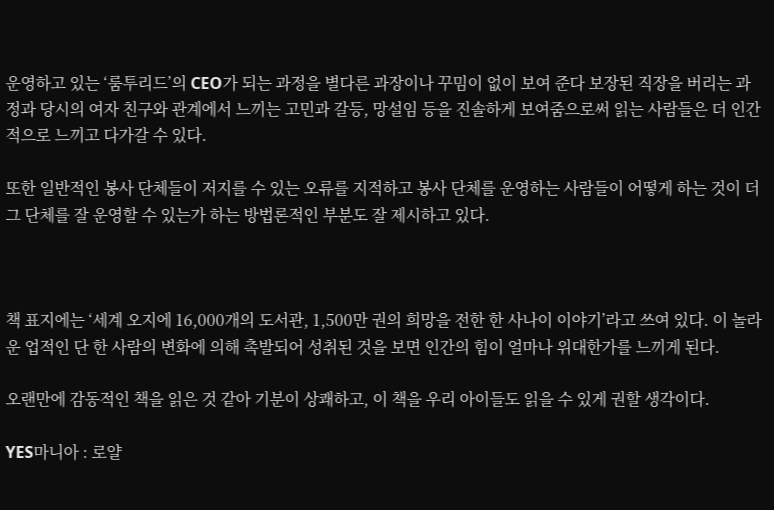운영하고 있는 ‘룸투리드’의 CEO가 되는 과정을 별다른 과장이나 꾸밈이 없이 보여 준다 보장된 직장을 버리는 과정과 당시의 여자 친구와 관계에서 느끼는 고민과 갈등, 망설임 등을 진솔하게 보여줌으로써 읽는 사람들은 더 인간적으로 느끼고 다가갈 수 있다.

또한 일반적인 봉사 단체들이 저지를 수 있는 오류를 지적하고 봉사 단체를 운영하는 사람들이 어떻게 하는 것이 더 그 단체를 잘 운영할 수 있는가 하는 방법론적인 부분도 잘 제시하고 있다.



책 표지에는 ‘세계 오지에 16,000개의 도서관, 1,500만 권의 희망을 전한 한 사나이 이야기’라고 쓰여 있다. 이 놀라운 업적인 단 한 사람의 변화에 의해 촉발되어 성취된 것을 보면 인간의 힘이 얼마나 위대한가를 느끼게 된다.

오랜만에 감동적인 책을 읽은 것 같아 기분이 상쾌하고, 이 책을 우리 아이들도 읽을 수 있게 권할 생각이다.

YES마니아 : 로얄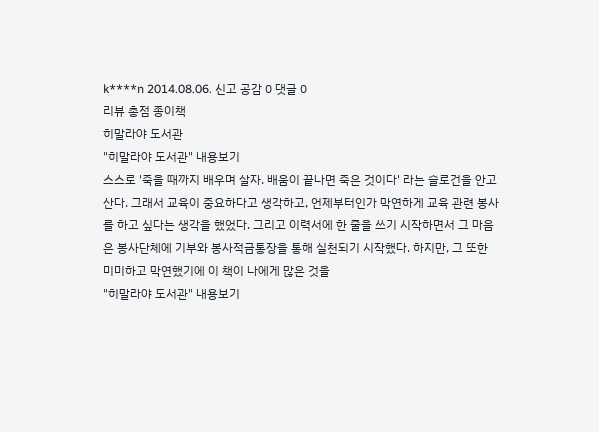k****n 2014.08.06. 신고 공감 0 댓글 0
리뷰 총점 종이책
히말라야 도서관
"히말라야 도서관" 내용보기
스스로 '죽을 때까지 배우며 살자. 배움이 끝나면 죽은 것이다' 라는 슬로건을 안고 산다. 그래서 교육이 중요하다고 생각하고, 언제부터인가 막연하게 교육 관련 봉사를 하고 싶다는 생각을 했었다. 그리고 이력서에 한 줄을 쓰기 시작하면서 그 마음은 봉사단체에 기부와 봉사적금통장을 통해 실천되기 시작했다. 하지만, 그 또한 미미하고 막연했기에 이 책이 나에게 많은 것을
"히말라야 도서관" 내용보기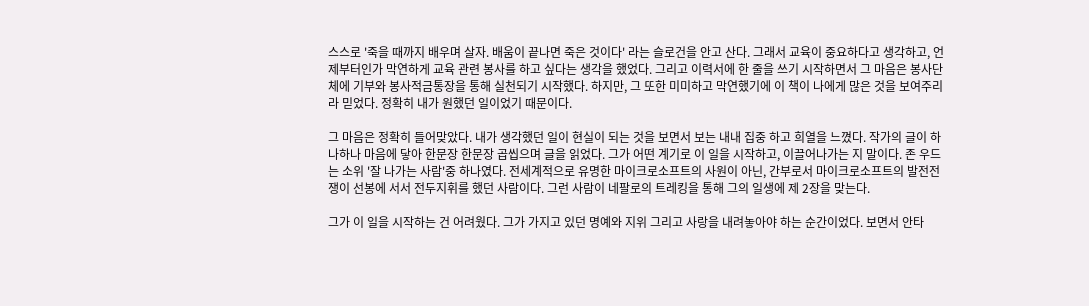스스로 '죽을 때까지 배우며 살자. 배움이 끝나면 죽은 것이다' 라는 슬로건을 안고 산다. 그래서 교육이 중요하다고 생각하고, 언제부터인가 막연하게 교육 관련 봉사를 하고 싶다는 생각을 했었다. 그리고 이력서에 한 줄을 쓰기 시작하면서 그 마음은 봉사단체에 기부와 봉사적금통장을 통해 실천되기 시작했다. 하지만, 그 또한 미미하고 막연했기에 이 책이 나에게 많은 것을 보여주리라 믿었다. 정확히 내가 원했던 일이었기 때문이다.

그 마음은 정확히 들어맞았다. 내가 생각했던 일이 현실이 되는 것을 보면서 보는 내내 집중 하고 희열을 느꼈다. 작가의 글이 하나하나 마음에 닿아 한문장 한문장 곱씹으며 글을 읽었다. 그가 어떤 계기로 이 일을 시작하고, 이끌어나가는 지 말이다. 존 우드는 소위 '잘 나가는 사람'중 하나였다. 전세계적으로 유명한 마이크로소프트의 사원이 아닌, 간부로서 마이크로소프트의 발전전쟁이 선봉에 서서 전두지휘를 했던 사람이다. 그런 사람이 네팔로의 트레킹을 통해 그의 일생에 제 2장을 맞는다.

그가 이 일을 시작하는 건 어려웠다. 그가 가지고 있던 명예와 지위 그리고 사랑을 내려놓아야 하는 순간이었다. 보면서 안타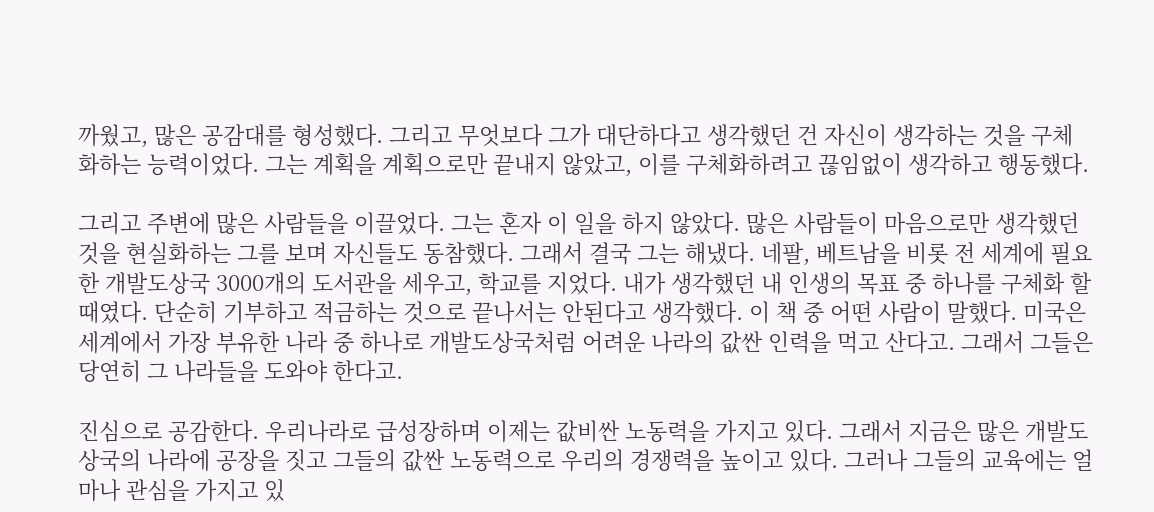까웠고, 많은 공감대를 형성했다. 그리고 무엇보다 그가 대단하다고 생각했던 건 자신이 생각하는 것을 구체화하는 능력이었다. 그는 계획을 계획으로만 끝내지 않았고, 이를 구체화하려고 끊임없이 생각하고 행동했다.

그리고 주변에 많은 사람들을 이끌었다. 그는 혼자 이 일을 하지 않았다. 많은 사람들이 마음으로만 생각했던 것을 현실화하는 그를 보며 자신들도 동참했다. 그래서 결국 그는 해냈다. 네팔, 베트남을 비롯 전 세계에 필요한 개발도상국 3000개의 도서관을 세우고, 학교를 지었다. 내가 생각했던 내 인생의 목표 중 하나를 구체화 할 때였다. 단순히 기부하고 적금하는 것으로 끝나서는 안된다고 생각했다. 이 책 중 어떤 사람이 말했다. 미국은 세계에서 가장 부유한 나라 중 하나로 개발도상국처럼 어려운 나라의 값싼 인력을 먹고 산다고. 그래서 그들은 당연히 그 나라들을 도와야 한다고.

진심으로 공감한다. 우리나라로 급성장하며 이제는 값비싼 노동력을 가지고 있다. 그래서 지금은 많은 개발도상국의 나라에 공장을 짓고 그들의 값싼 노동력으로 우리의 경쟁력을 높이고 있다. 그러나 그들의 교육에는 얼마나 관심을 가지고 있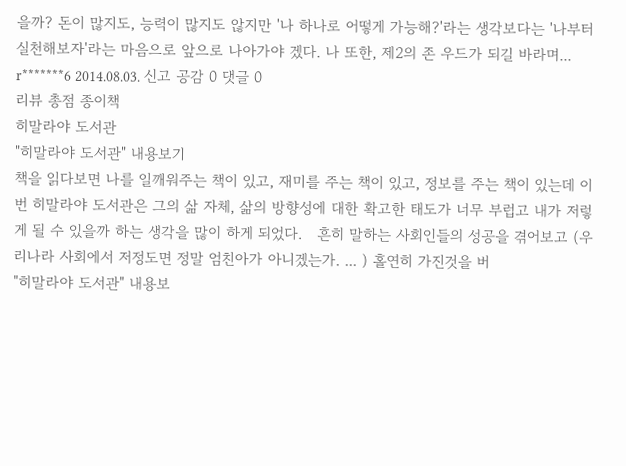을까? 돈이 많지도, 능력이 많지도 않지만 '나 하나로 어떻게 가능해?'라는 생각보다는 '나부터 실천해보자'라는 마음으로 앞으로 나아가야 겠다. 나 또한, 제2의 존 우드가 되길 바라며...
r*******6 2014.08.03. 신고 공감 0 댓글 0
리뷰 총점 종이책
히말라야 도서관
"히말라야 도서관" 내용보기
책을 읽다보면 나를 일깨워주는 책이 있고, 재미를 주는 책이 있고, 정보를 주는 책이 있는데 이번 히말라야 도서관은 그의 삶 자체, 삶의 방향성에 대한 확고한 태도가 너무 부럽고 내가 저렇게 될 수 있을까 하는 생각을 많이 하게 되었다.   흔히 말하는 사회인들의 성공을 겪어보고 (우리나라 사회에서 저정도면 정말 엄친아가 아니겠는가. ... ) 홀연히 가진것을 버
"히말라야 도서관" 내용보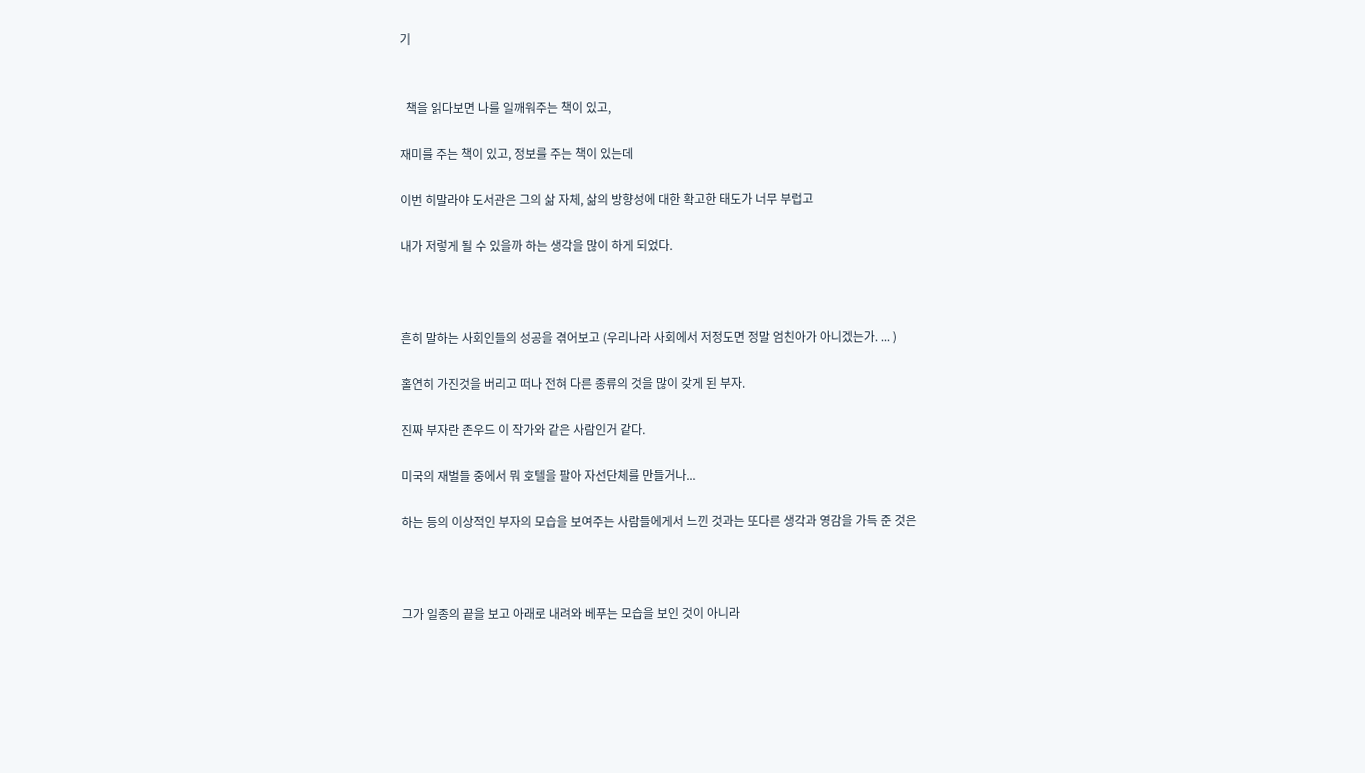기


  책을 읽다보면 나를 일깨워주는 책이 있고,

재미를 주는 책이 있고, 정보를 주는 책이 있는데

이번 히말라야 도서관은 그의 삶 자체, 삶의 방향성에 대한 확고한 태도가 너무 부럽고

내가 저렇게 될 수 있을까 하는 생각을 많이 하게 되었다.



흔히 말하는 사회인들의 성공을 겪어보고 (우리나라 사회에서 저정도면 정말 엄친아가 아니겠는가. ... )

홀연히 가진것을 버리고 떠나 전혀 다른 종류의 것을 많이 갖게 된 부자.

진짜 부자란 존우드 이 작가와 같은 사람인거 같다.

미국의 재벌들 중에서 뭐 호텔을 팔아 자선단체를 만들거나...

하는 등의 이상적인 부자의 모습을 보여주는 사람들에게서 느낀 것과는 또다른 생각과 영감을 가득 준 것은



그가 일종의 끝을 보고 아래로 내려와 베푸는 모습을 보인 것이 아니라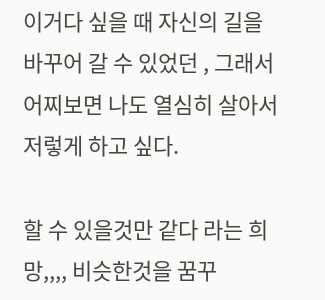이거다 싶을 때 자신의 길을 바꾸어 갈 수 있었던 , 그래서 어찌보면 나도 열심히 살아서 저렇게 하고 싶다.

할 수 있을것만 같다 라는 희망,,,, 비슷한것을 꿈꾸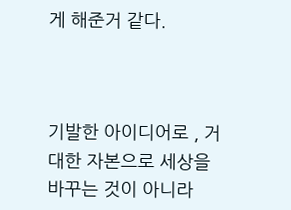게 해준거 같다.



기발한 아이디어로 , 거대한 자본으로 세상을 바꾸는 것이 아니라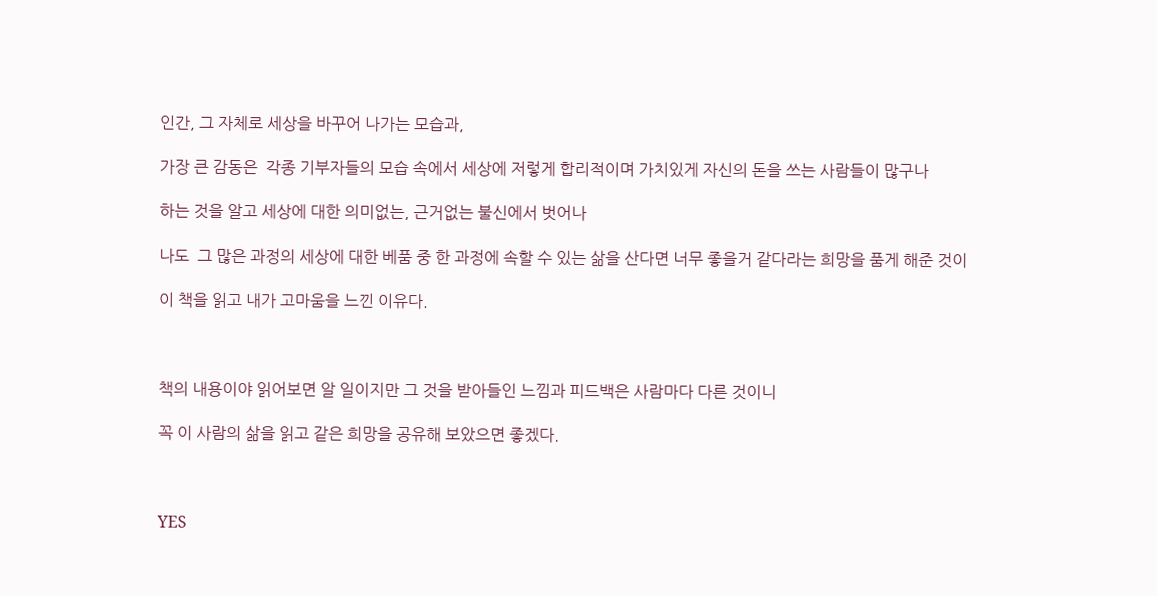인간, 그 자체로 세상을 바꾸어 나가는 모습과,

가장 큰 감동은  각종 기부자들의 모습 속에서 세상에 저렇게 합리적이며 가치있게 자신의 돈을 쓰는 사람들이 많구나

하는 것을 알고 세상에 대한 의미없는, 근거없는 불신에서 벗어나

나도  그 많은 과정의 세상에 대한 베품 중 한 과정에 속할 수 있는 삶을 산다면 너무 좋을거 같다라는 희망을 품게 해준 것이

이 책을 읽고 내가 고마움을 느낀 이유다.



책의 내용이야 읽어보면 알 일이지만 그 것을 받아들인 느낌과 피드백은 사람마다 다른 것이니

꼭 이 사람의 삶을 읽고 같은 희망을 공유해 보았으면 좋겠다.



YES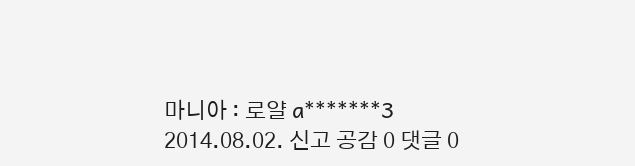마니아 : 로얄 a*******3 2014.08.02. 신고 공감 0 댓글 0